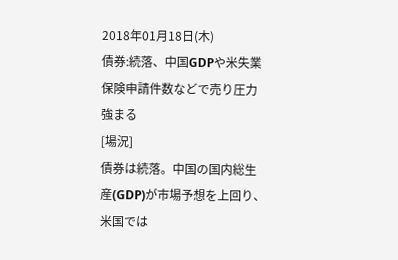2018年01月18日(木)
債券:続落、中国GDPや米失業保険申請件数などで売り圧力強まる
[場況]
債券は続落。中国の国内総生産(GDP)が市場予想を上回り、米国では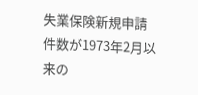失業保険新規申請件数が1973年2月以来の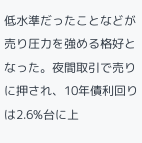低水準だったことなどが売り圧力を強める格好となった。夜間取引で売りに押され、10年債利回りは2.6%台に上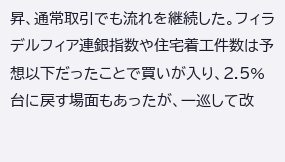昇、通常取引でも流れを継続した。フィラデルフィア連銀指数や住宅着工件数は予想以下だったことで買いが入り、2.5%台に戻す場面もあったが、一巡して改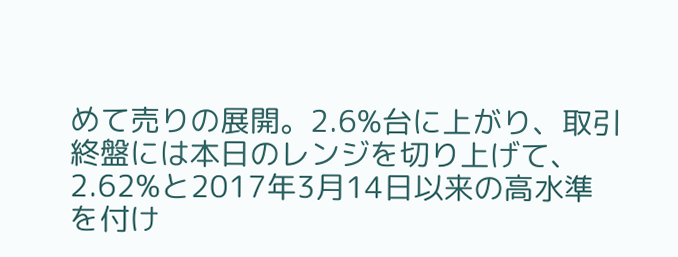めて売りの展開。2.6%台に上がり、取引終盤には本日のレンジを切り上げて、2.62%と2017年3月14日以来の高水準を付け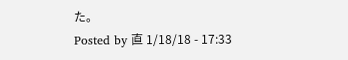た。
Posted by 直 1/18/18 - 17:33